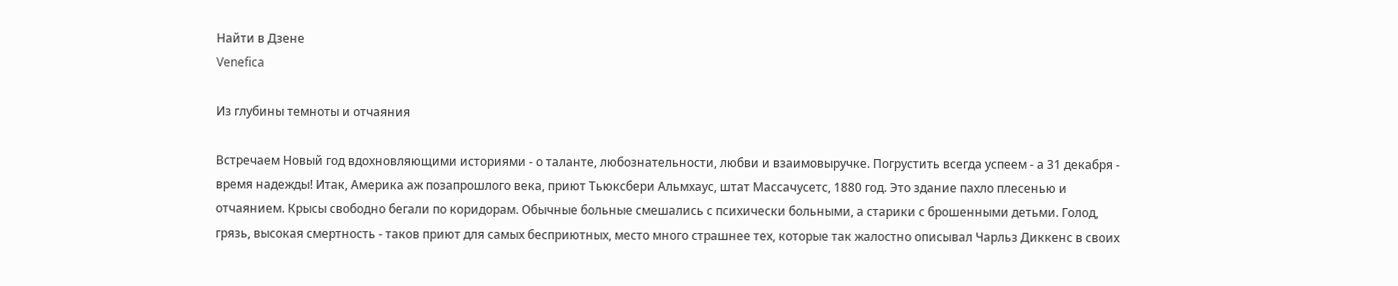Найти в Дзене
Venefica

Из глубины темноты и отчаяния

Встречаем Новый год вдохновляющими историями - о таланте, любознательности, любви и взаимовыручке. Погрустить всегда успеем - а 31 декабря - время надежды! Итак, Америка аж позапрошлого века, приют Тьюксбери Альмхаус, штат Массачусетс, 1880 год. Это здание пахло плесенью и отчаянием. Крысы свободно бегали по коридорам. Обычные больные смешались с психически больными, а старики с брошенными детьми. Голод, грязь, высокая смертность - таков приют для самых бесприютных, место много страшнее тех, которые так жалостно описывал Чарльз Диккенс в своих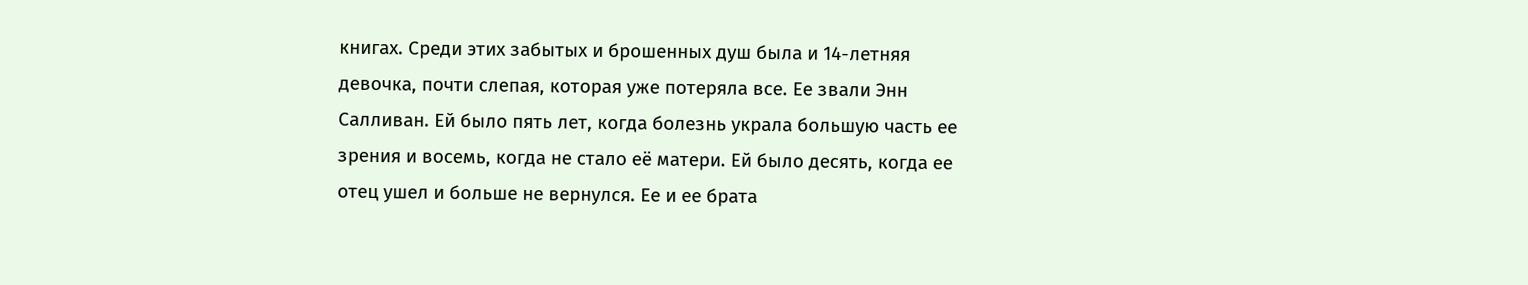книгах. Среди этих забытых и брошенных душ была и 14-летняя девочка, почти слепая, которая уже потеряла все. Ее звали Энн Салливан. Ей было пять лет, когда болезнь украла большую часть ее зрения и восемь, когда не стало её матери. Ей было десять, когда ее отец ушел и больше не вернулся. Ее и ее брата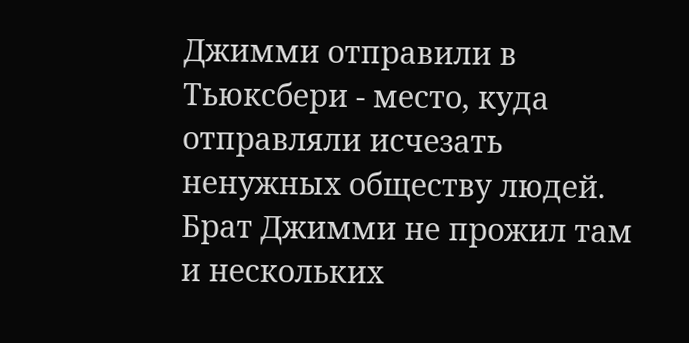Джимми отправили в Тьюксбери - место, куда отправляли исчезать ненужных обществу людей. Брат Джимми не прожил там и нескольких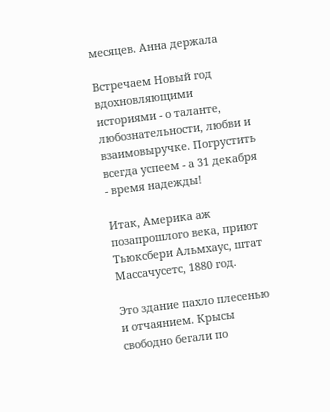месяцев. Анна держала

Встречаем Новый год вдохновляющими историями - о таланте, любознательности, любви и взаимовыручке. Погрустить всегда успеем - а 31 декабря - время надежды!

Итак, Америка аж позапрошлого века, приют Тьюксбери Альмхаус, штат Массачусетс, 1880 год.

Это здание пахло плесенью и отчаянием. Крысы свободно бегали по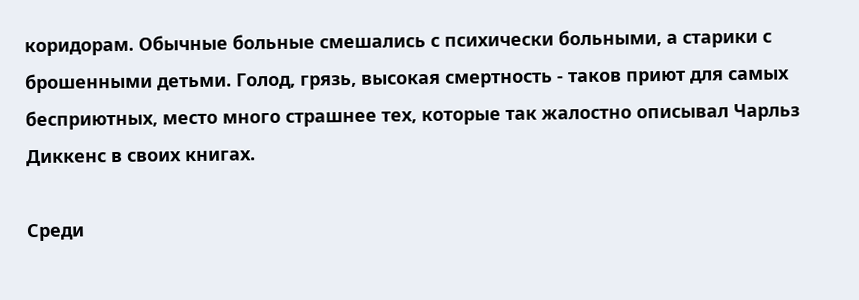коридорам. Обычные больные смешались с психически больными, а старики с брошенными детьми. Голод, грязь, высокая смертность - таков приют для самых бесприютных, место много страшнее тех, которые так жалостно описывал Чарльз Диккенс в своих книгах.

Среди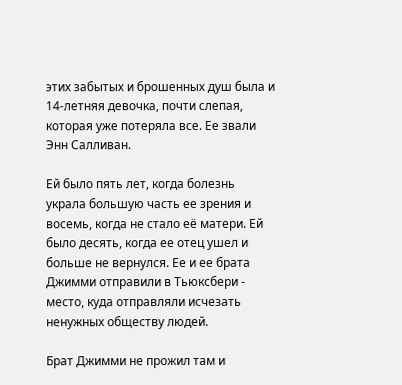этих забытых и брошенных душ была и 14-летняя девочка, почти слепая, которая уже потеряла все. Ее звали Энн Салливан.

Ей было пять лет, когда болезнь украла большую часть ее зрения и восемь, когда не стало её матери. Ей было десять, когда ее отец ушел и больше не вернулся. Ее и ее брата Джимми отправили в Тьюксбери - место, куда отправляли исчезать ненужных обществу людей.

Брат Джимми не прожил там и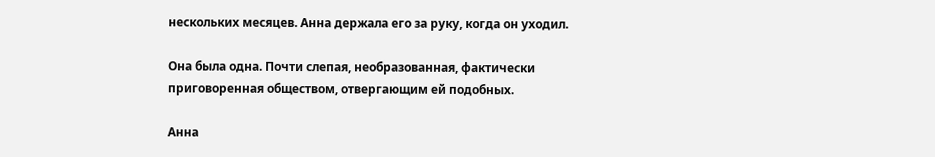нескольких месяцев. Анна держала его за руку, когда он уходил.

Она была одна. Почти слепая, необразованная, фактически приговоренная обществом, отвергающим ей подобных.

Анна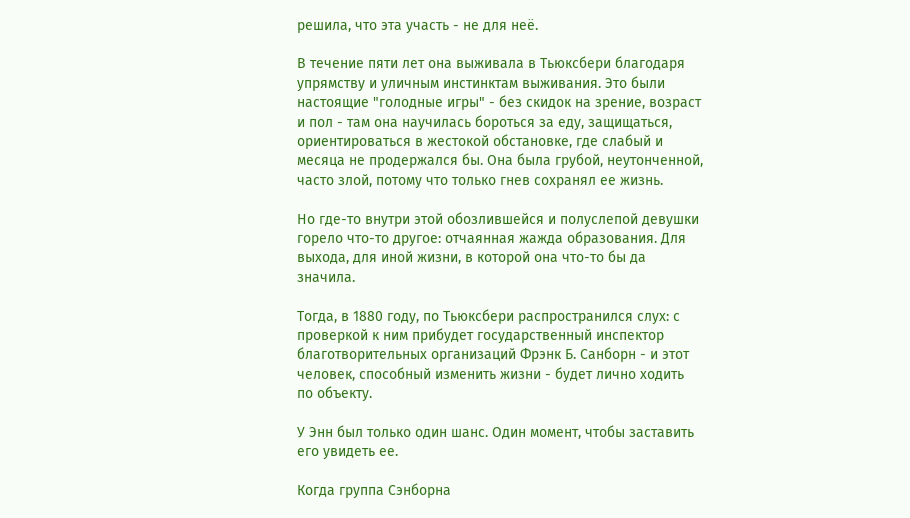решила, что эта участь - не для неё.

В течение пяти лет она выживала в Тьюксбери благодаря упрямству и уличным инстинктам выживания. Это были настоящие "голодные игры" - без скидок на зрение, возраст и пол - там она научилась бороться за еду, защищаться, ориентироваться в жестокой обстановке, где слабый и месяца не продержался бы. Она была грубой, неутонченной, часто злой, потому что только гнев сохранял ее жизнь.

Но где-то внутри этой обозлившейся и полуслепой девушки горело что-то другое: отчаянная жажда образования. Для выхода, для иной жизни, в которой она что-то бы да значила.

Тогда, в 1880 году, по Тьюксбери распространился слух: с проверкой к ним прибудет государственный инспектор благотворительных организаций Фрэнк Б. Санборн - и этот человек, способный изменить жизни - будет лично ходить по объекту.

У Энн был только один шанс. Один момент, чтобы заставить его увидеть ее.

Когда группа Сэнборна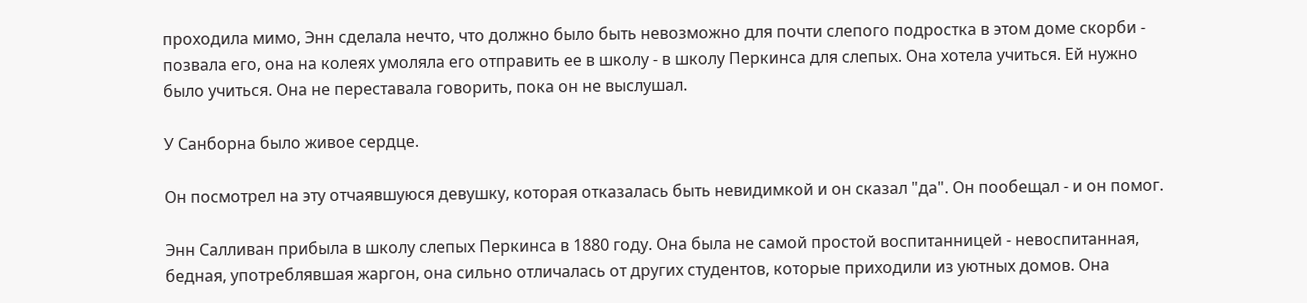проходила мимо, Энн сделала нечто, что должно было быть невозможно для почти слепого подростка в этом доме скорби - позвала его, она на колеях умоляла его отправить ее в школу - в школу Перкинса для слепых. Она хотела учиться. Ей нужно было учиться. Она не переставала говорить, пока он не выслушал.

У Санборна было живое сердце.

Он посмотрел на эту отчаявшуюся девушку, которая отказалась быть невидимкой и он сказал "да". Он пообещал - и он помог.

Энн Салливан прибыла в школу слепых Перкинса в 1880 году. Она была не самой простой воспитанницей - невоспитанная, бедная, употреблявшая жаргон, она сильно отличалась от других студентов, которые приходили из уютных домов. Она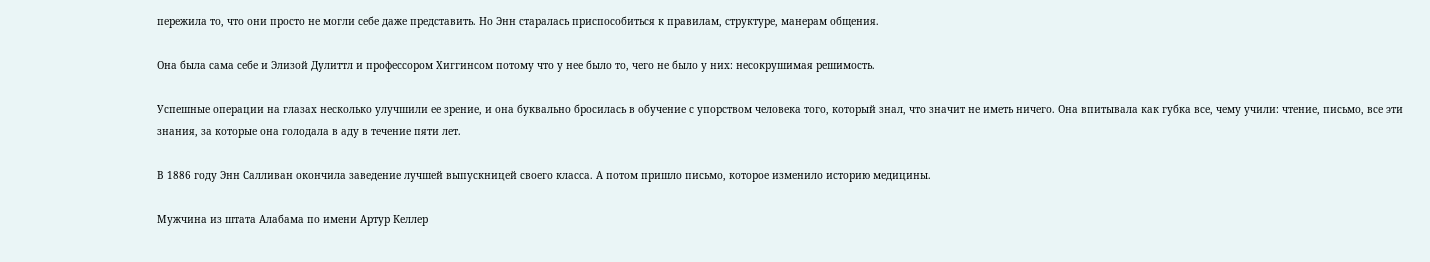пережила то, что они просто не могли себе даже представить. Но Энн старалась приспособиться к правилам, структуре, манерам общения.

Она была сама себе и Элизой Дулиттл и профессором Хиггинсом потому что у нее было то, чего не было у них: несокрушимая решимость.

Успешные операции на глазах несколько улучшили ее зрение, и она буквально бросилась в обучение с упорством человека того, который знал, что значит не иметь ничего. Она впитывала как губка все, чему учили: чтение, письмо, все эти знания, за которые она голодала в аду в течение пяти лет.

В 1886 году Энн Салливан окончила заведение лучшей выпускницей своего класса. А потом пришло письмо, которое изменило историю медицины.

Мужчина из штата Алабама по имени Артур Келлер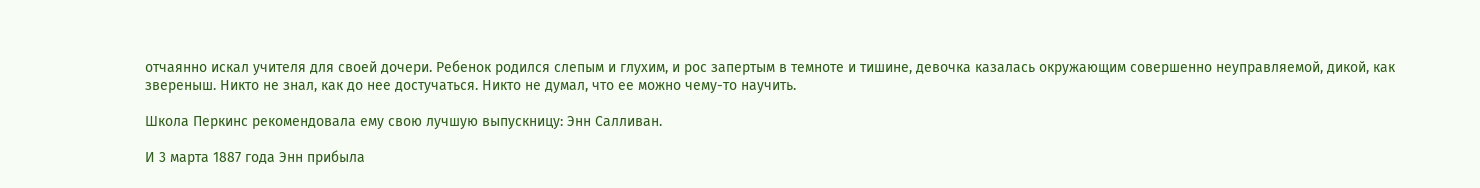отчаянно искал учителя для своей дочери. Ребенок родился слепым и глухим, и рос запертым в темноте и тишине, девочка казалась окружающим совершенно неуправляемой, дикой, как звереныш. Никто не знал, как до нее достучаться. Никто не думал, что ее можно чему-то научить.

Школа Перкинс рекомендовала ему свою лучшую выпускницу: Энн Салливан.

И 3 марта 1887 года Энн прибыла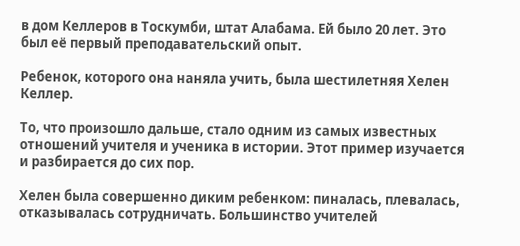в дом Келлеров в Тоскумби, штат Алабама. Ей было 20 лет. Это был её первый преподавательский опыт.

Ребенок, которого она наняла учить, была шестилетняя Хелен Келлер.

То, что произошло дальше, стало одним из самых известных отношений учителя и ученика в истории. Этот пример изучается и разбирается до сих пор.

Хелен была совершенно диким ребенком: пиналась, плевалась, отказывалась сотрудничать. Большинство учителей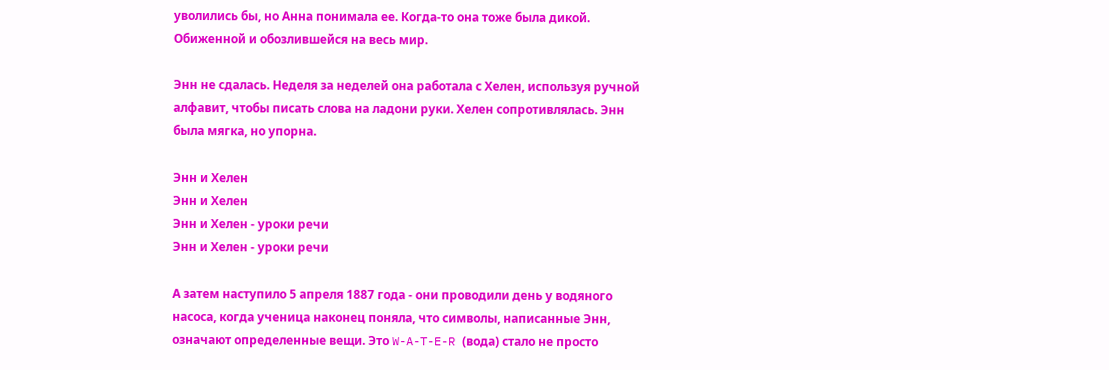уволились бы, но Анна понимала ее. Когда-то она тоже была дикой. Обиженной и обозлившейся на весь мир.

Энн не сдалась. Неделя за неделей она работала с Хелен, используя ручной алфавит, чтобы писать слова на ладони руки. Хелен сопротивлялась. Энн была мягка, но упорна.

Энн и Хелен
Энн и Хелен
Энн и Хелен - уроки речи
Энн и Хелен - уроки речи

А затем наступило 5 апреля 1887 года - они проводили день у водяного насоса, когда ученица наконец поняла, что символы, написанные Энн, означают определенные вещи. Это W-A-T-E-R (вода) стало не просто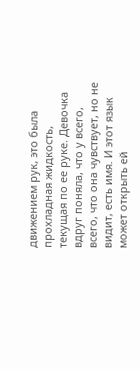движением рук, это была прохладная жидкость, текущая по ее руке. Девочка вдруг поняла, что у всего, всего, что она чувствует, но не видит, есть имя. И этот язык может открыть ей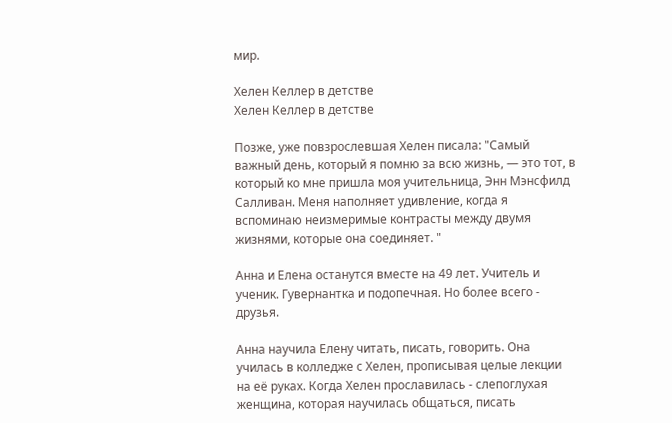мир.

Хелен Келлер в детстве
Хелен Келлер в детстве

Позже, уже повзрослевшая Хелен писала: "Самый важный день, который я помню за всю жизнь, — это тот, в который ко мне пришла моя учительница, Энн Мэнсфилд Салливан. Меня наполняет удивление, когда я вспоминаю неизмеримые контрасты между двумя жизнями, которые она соединяет. "

Анна и Елена останутся вместе на 49 лет. Учитель и ученик. Гувернантка и подопечная. Но более всего - друзья.

Анна научила Елену читать, писать, говорить. Она училась в колледже с Хелен, прописывая целые лекции на её руках. Когда Хелен прославилась - слепоглухая женщина, которая научилась общаться, писать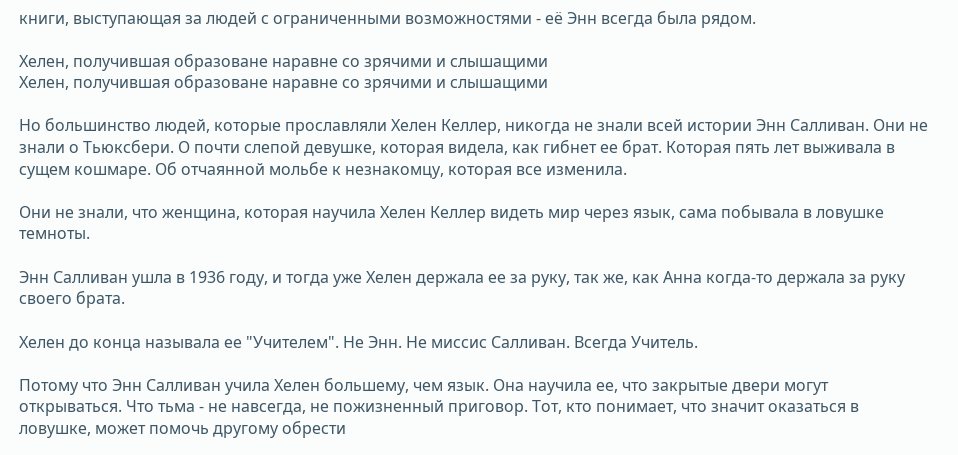книги, выступающая за людей с ограниченными возможностями - её Энн всегда была рядом.

Хелен, получившая образоване наравне со зрячими и слышащими
Хелен, получившая образоване наравне со зрячими и слышащими

Но большинство людей, которые прославляли Хелен Келлер, никогда не знали всей истории Энн Салливан. Они не знали о Тьюксбери. О почти слепой девушке, которая видела, как гибнет ее брат. Которая пять лет выживала в сущем кошмаре. Об отчаянной мольбе к незнакомцу, которая все изменила.

Они не знали, что женщина, которая научила Хелен Келлер видеть мир через язык, сама побывала в ловушке темноты.

Энн Салливан ушла в 1936 году, и тогда уже Хелен держала ее за руку, так же, как Анна когда-то держала за руку своего брата.

Хелен до конца называла ее "Учителем". Не Энн. Не миссис Салливан. Всегда Учитель.

Потому что Энн Салливан учила Хелен большему, чем язык. Она научила ее, что закрытые двери могут открываться. Что тьма - не навсегда, не пожизненный приговор. Тот, кто понимает, что значит оказаться в ловушке, может помочь другому обрести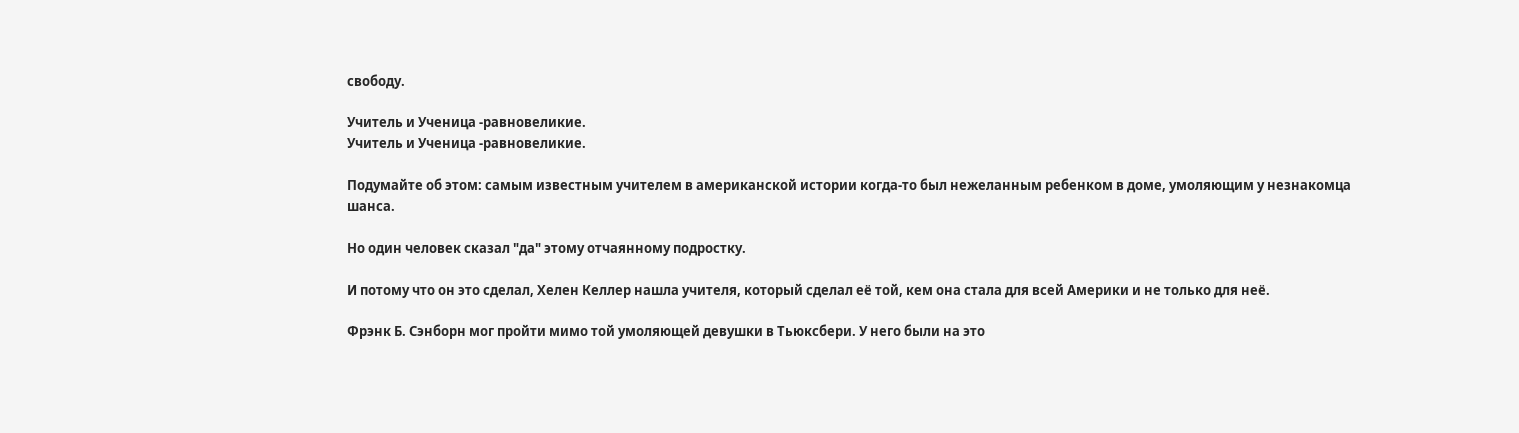свободу.

Учитель и Ученица -равновеликие.
Учитель и Ученица -равновеликие.

Подумайте об этом: самым известным учителем в американской истории когда-то был нежеланным ребенком в доме, умоляющим у незнакомца шанса.

Но один человек сказал "да" этому отчаянному подростку.

И потому что он это сделал, Хелен Келлер нашла учителя, который сделал её той, кем она стала для всей Америки и не только для неё.

Фрэнк Б. Сэнборн мог пройти мимо той умоляющей девушки в Тьюксбери. У него были на это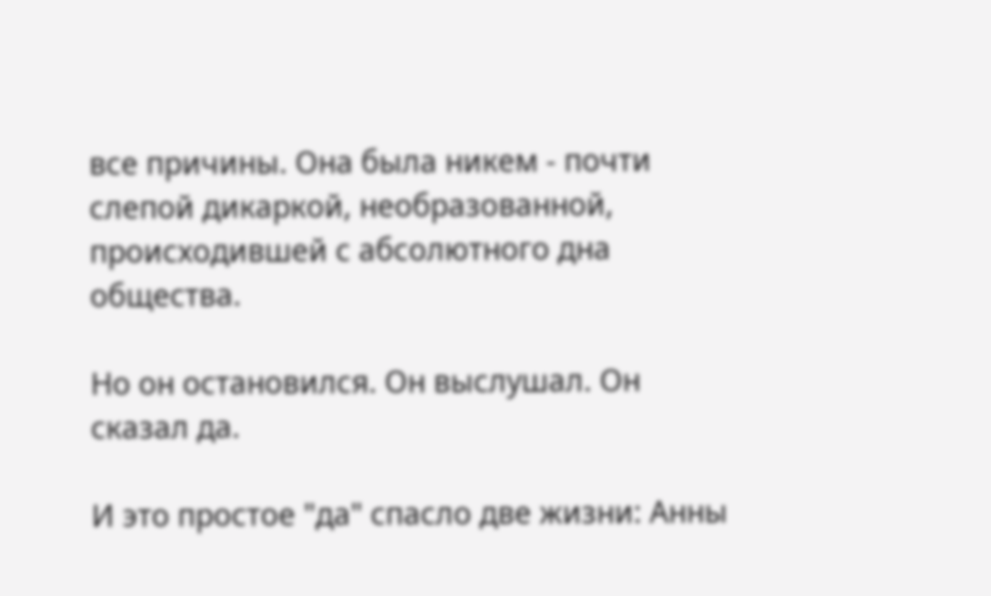все причины. Она была никем - почти слепой дикаркой, необразованной, происходившей с абсолютного дна общества.

Но он остановился. Он выслушал. Он сказал да.

И это простое "да" спасло две жизни: Анны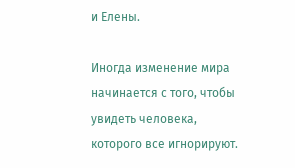и Елены.

Иногда изменение мира начинается с того, чтобы увидеть человека, которого все игнорируют.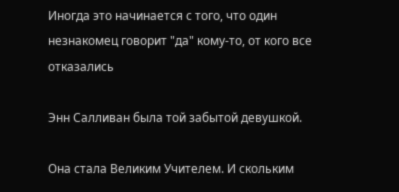Иногда это начинается с того, что один незнакомец говорит "да" кому-то, от кого все отказались

Энн Салливан была той забытой девушкой.

Она стала Великим Учителем. И скольким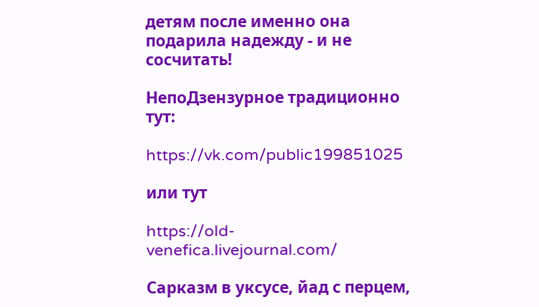детям после именно она подарила надежду - и не сосчитать!

НепоДзензурное традиционно тут:

https://vk.com/public199851025

или тут

https://old-venefica.livejournal.com/

Сарказм в уксусе, йад с перцем,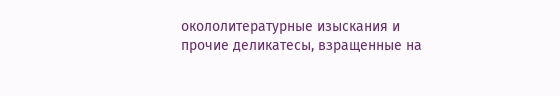окололитературные изыскания и прочие деликатесы, взращенные на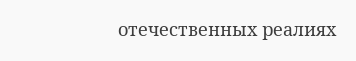отечественных реалиях